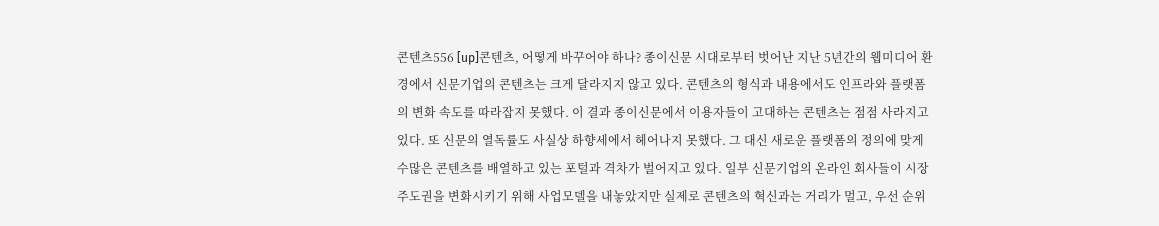콘텐츠556 [up]콘텐츠, 어떻게 바꾸어야 하나? 종이신문 시대로부터 벗어난 지난 5년간의 웹미디어 환경에서 신문기업의 콘텐츠는 크게 달라지지 않고 있다. 콘텐츠의 형식과 내용에서도 인프라와 플랫폼의 변화 속도를 따라잡지 못했다. 이 결과 종이신문에서 이용자들이 고대하는 콘텐츠는 점점 사라지고 있다. 또 신문의 열독률도 사실상 하향세에서 헤어나지 못했다. 그 대신 새로운 플랫폼의 정의에 맞게 수많은 콘텐츠를 배열하고 있는 포털과 격차가 벌어지고 있다. 일부 신문기업의 온라인 회사들이 시장 주도권을 변화시키기 위해 사업모델을 내놓았지만 실제로 콘텐츠의 혁신과는 거리가 멀고, 우선 순위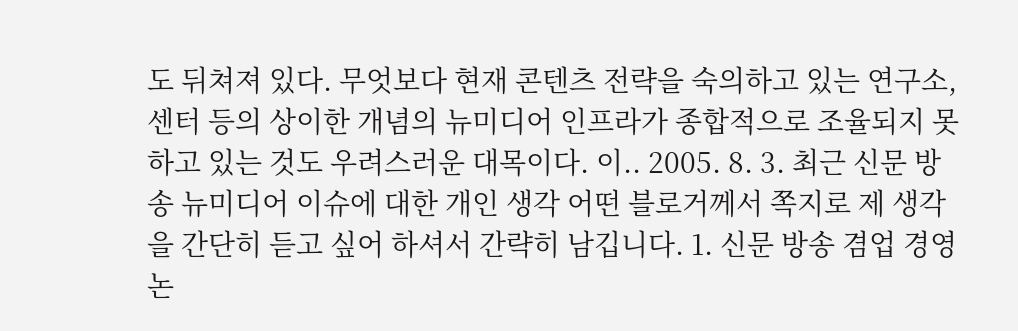도 뒤쳐져 있다. 무엇보다 현재 콘텐츠 전략을 숙의하고 있는 연구소, 센터 등의 상이한 개념의 뉴미디어 인프라가 종합적으로 조율되지 못하고 있는 것도 우려스러운 대목이다. 이.. 2005. 8. 3. 최근 신문 방송 뉴미디어 이슈에 대한 개인 생각 어떤 블로거께서 쪽지로 제 생각을 간단히 듣고 싶어 하셔서 간략히 남깁니다. 1. 신문 방송 겸업 경영 논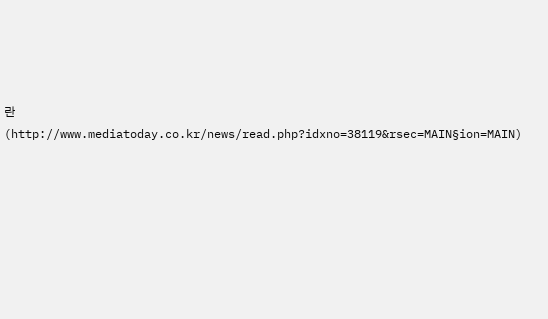란(http://www.mediatoday.co.kr/news/read.php?idxno=38119&rsec=MAIN§ion=MAIN)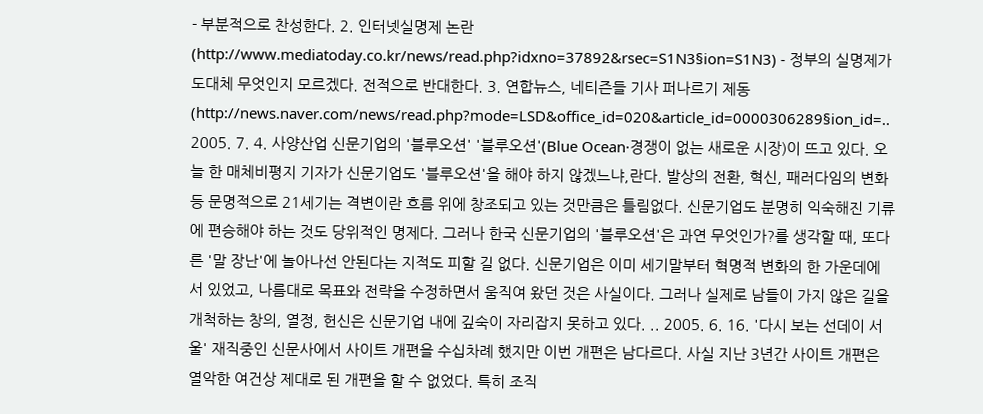- 부분적으로 찬성한다. 2. 인터넷실명제 논란(http://www.mediatoday.co.kr/news/read.php?idxno=37892&rsec=S1N3§ion=S1N3) - 정부의 실명제가 도대체 무엇인지 모르겠다. 전적으로 반대한다. 3. 연합뉴스, 네티즌들 기사 퍼나르기 제동(http://news.naver.com/news/read.php?mode=LSD&office_id=020&article_id=0000306289§ion_id=.. 2005. 7. 4. 사양산업 신문기업의 '블루오션' '블루오션'(Blue Ocean·경쟁이 없는 새로운 시장)이 뜨고 있다. 오늘 한 매체비평지 기자가 신문기업도 '블루오션'을 해야 하지 않겠느냐,란다. 발상의 전환, 혁신, 패러다임의 변화 등 문명적으로 21세기는 격변이란 흐름 위에 창조되고 있는 것만큼은 틀림없다. 신문기업도 분명히 익숙해진 기류에 편승해야 하는 것도 당위적인 명제다. 그러나 한국 신문기업의 '블루오션'은 과연 무엇인가?를 생각할 때, 또다른 '말 장난'에 놀아나선 안된다는 지적도 피할 길 없다. 신문기업은 이미 세기말부터 혁명적 변화의 한 가운데에 서 있었고, 나름대로 목표와 전략을 수정하면서 움직여 왔던 것은 사실이다. 그러나 실제로 남들이 가지 않은 길을 개척하는 창의, 열정, 헌신은 신문기업 내에 깊숙이 자리잡지 못하고 있다. .. 2005. 6. 16. '다시 보는 선데이 서울' 재직중인 신문사에서 사이트 개편을 수십차례 했지만 이번 개편은 남다르다. 사실 지난 3년간 사이트 개편은 열악한 여건상 제대로 된 개편을 할 수 없었다. 특히 조직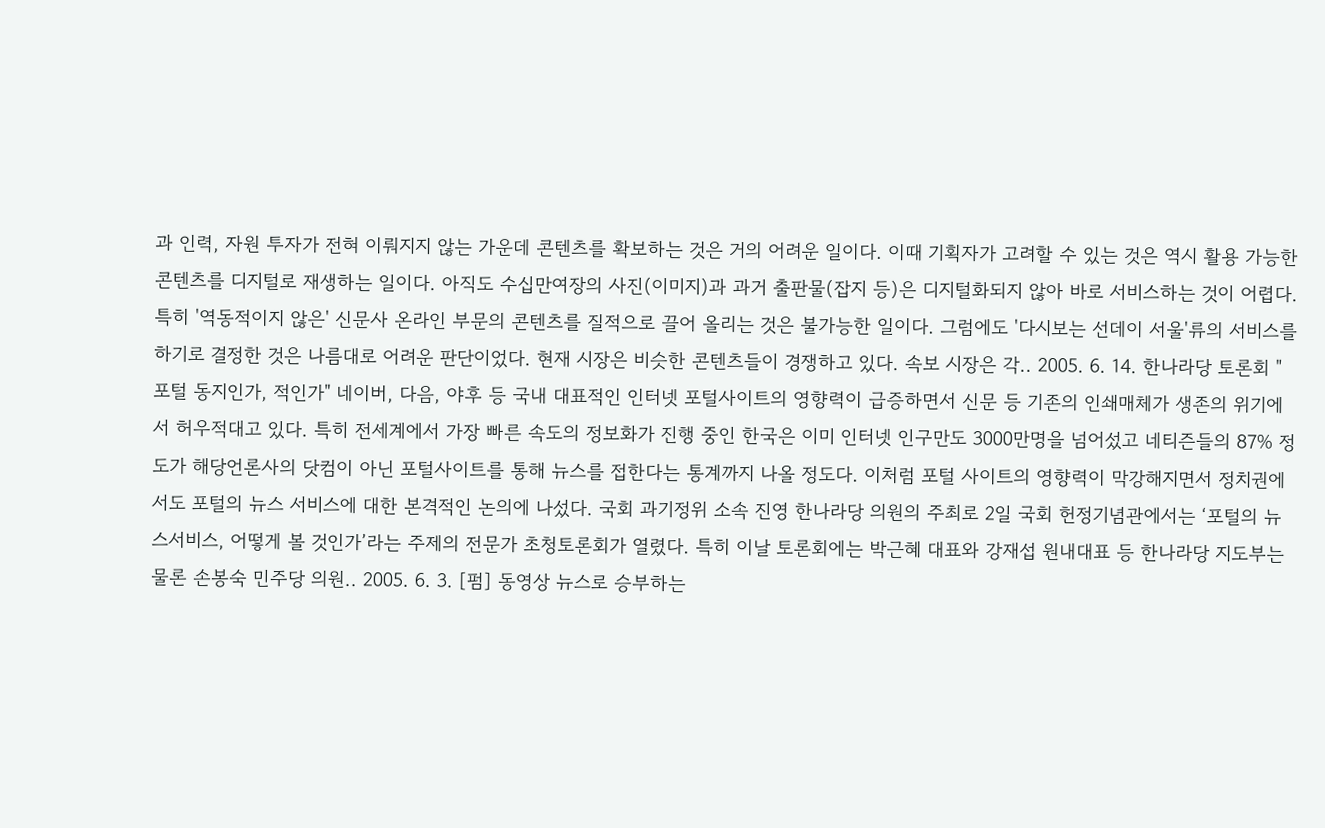과 인력, 자원 투자가 전혀 이뤄지지 않는 가운데 콘텐츠를 확보하는 것은 거의 어려운 일이다. 이때 기획자가 고려할 수 있는 것은 역시 활용 가능한 콘텐츠를 디지털로 재생하는 일이다. 아직도 수십만여장의 사진(이미지)과 과거 출판물(잡지 등)은 디지털화되지 않아 바로 서비스하는 것이 어렵다. 특히 '역동적이지 않은' 신문사 온라인 부문의 콘텐츠를 질적으로 끌어 올리는 것은 불가능한 일이다. 그럼에도 '다시보는 선데이 서울'류의 서비스를 하기로 결정한 것은 나름대로 어려운 판단이었다. 현재 시장은 비슷한 콘텐츠들이 경쟁하고 있다. 속보 시장은 각.. 2005. 6. 14. 한나라당 토론회 "포털 동지인가, 적인가" 네이버, 다음, 야후 등 국내 대표적인 인터넷 포털사이트의 영향력이 급증하면서 신문 등 기존의 인쇄매체가 생존의 위기에서 허우적대고 있다. 특히 전세계에서 가장 빠른 속도의 정보화가 진행 중인 한국은 이미 인터넷 인구만도 3000만명을 넘어섰고 네티즌들의 87% 정도가 해당언론사의 닷컴이 아닌 포털사이트를 통해 뉴스를 접한다는 통계까지 나올 정도다. 이처럼 포털 사이트의 영향력이 막강해지면서 정치권에서도 포털의 뉴스 서비스에 대한 본격적인 논의에 나섰다. 국회 과기정위 소속 진영 한나라당 의원의 주최로 2일 국회 헌정기념관에서는 ‘포털의 뉴스서비스, 어떻게 볼 것인가’라는 주제의 전문가 초청토론회가 열렸다. 특히 이날 토론회에는 박근혜 대표와 강재섭 원내대표 등 한나라당 지도부는 물론 손봉숙 민주당 의원.. 2005. 6. 3. [펌] 동영상 뉴스로 승부하는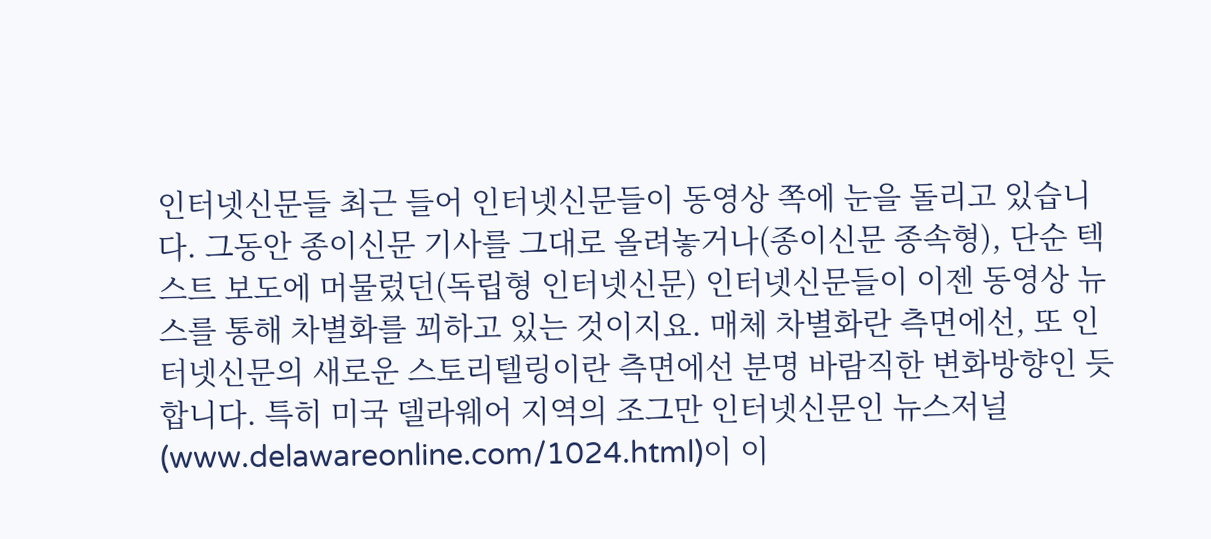인터넷신문들 최근 들어 인터넷신문들이 동영상 쪽에 눈을 돌리고 있습니다. 그동안 종이신문 기사를 그대로 올려놓거나(종이신문 종속형), 단순 텍스트 보도에 머물렀던(독립형 인터넷신문) 인터넷신문들이 이젠 동영상 뉴스를 통해 차별화를 꾀하고 있는 것이지요. 매체 차별화란 측면에선, 또 인터넷신문의 새로운 스토리텔링이란 측면에선 분명 바람직한 변화방향인 듯 합니다. 특히 미국 델라웨어 지역의 조그만 인터넷신문인 뉴스저널(www.delawareonline.com/1024.html)이 이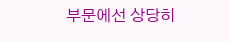부문에선 상당히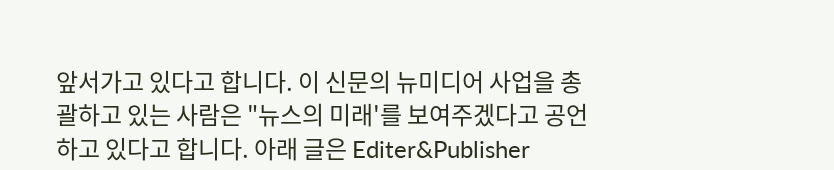앞서가고 있다고 합니다. 이 신문의 뉴미디어 사업을 총괄하고 있는 사람은 "뉴스의 미래'를 보여주겠다고 공언하고 있다고 합니다. 아래 글은 Editer&Publisher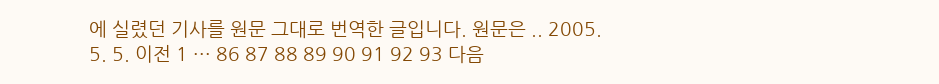에 실렸던 기사를 원문 그대로 번역한 글입니다. 원문은 .. 2005. 5. 5. 이전 1 ··· 86 87 88 89 90 91 92 93 다음